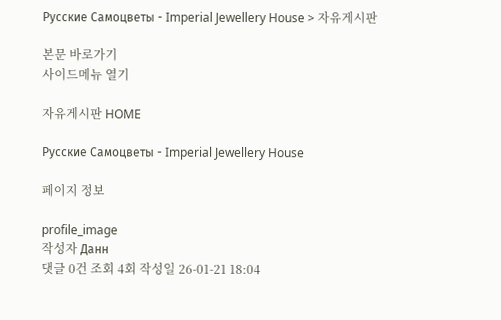Русские Самоцветы - Imperial Jewellery House > 자유게시판

본문 바로가기
사이드메뉴 열기

자유게시판 HOME

Русские Самоцветы - Imperial Jewellery House

페이지 정보

profile_image
작성자 Данн
댓글 0건 조회 4회 작성일 26-01-21 18:04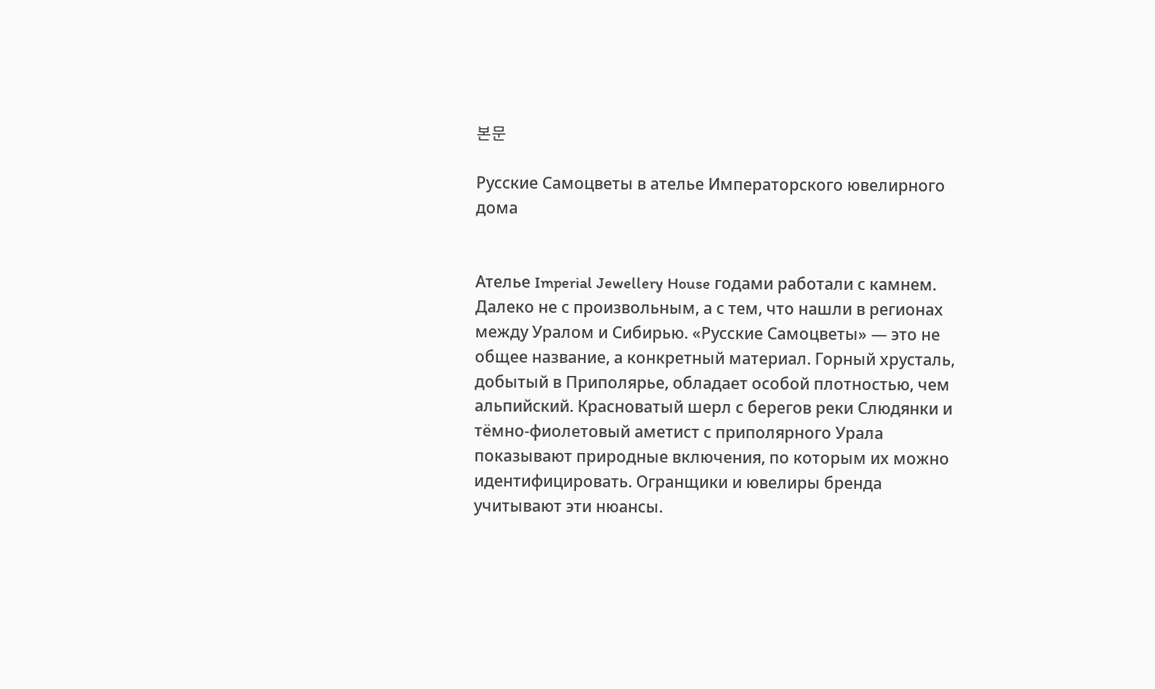본문

Русские Самоцветы в ателье Императорского ювелирного дома


Ателье Imperial Jewellery House годами работали с камнем. Далеко не с произвольным, а с тем, что нашли в регионах между Уралом и Сибирью. «Русские Самоцветы» — это не общее название, а конкретный материал. Горный хрусталь, добытый в Приполярье, обладает особой плотностью, чем альпийский. Красноватый шерл с берегов реки Слюдянки и тёмно-фиолетовый аметист с приполярного Урала показывают природные включения, по которым их можно идентифицировать. Огранщики и ювелиры бренда учитывают эти нюансы.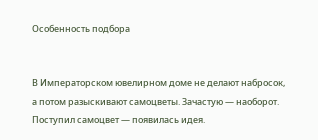Особенность подбора


В Императорском ювелирном доме не делают набросок, а потом разыскивают самоцветы. Зачастую — наоборот. Поступил самоцвет — появилась идея.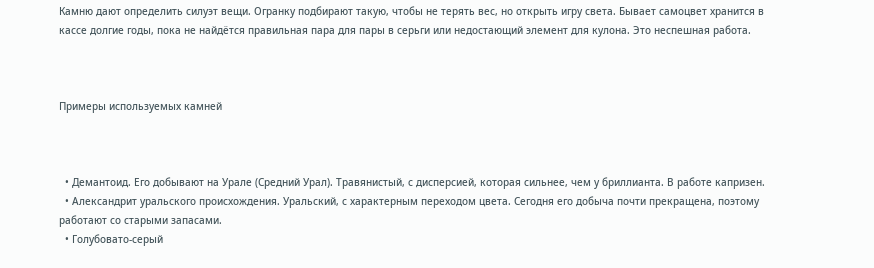Камню дают определить силуэт вещи. Огранку подбирают такую, чтобы не терять вес, но открыть игру света. Бывает самоцвет хранится в кассе долгие годы, пока не найдётся правильная пара для пары в серьги или недостающий элемент для кулона. Это неспешная работа.



Примеры используемых камней



  • Демантоид. Его добывают на Урале (Средний Урал). Травянистый, с дисперсией, которая сильнее, чем у бриллианта. В работе капризен.
  • Александрит уральского происхождения. Уральский, с характерным переходом цвета. Сегодня его добыча почти прекращена, поэтому работают со старыми запасами.
  • Голубовато-серый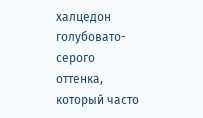халцедон голубовато-серого оттенка, который часто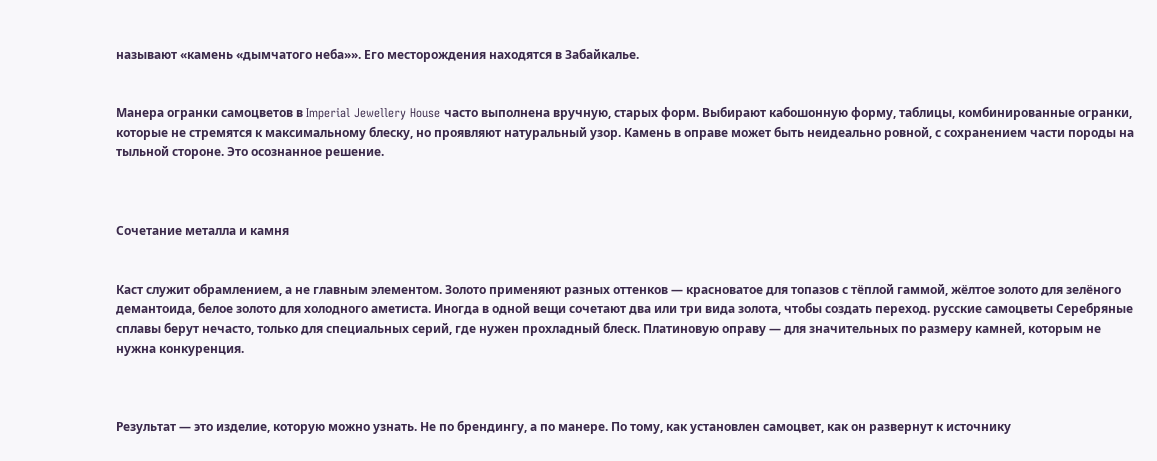называют «камень «дымчатого неба»». Его месторождения находятся в Забайкалье.


Манера огранки самоцветов в Imperial Jewellery House часто выполнена вручную, старых форм. Выбирают кабошонную форму, таблицы, комбинированные огранки, которые не стремятся к максимальному блеску, но проявляют натуральный узор. Камень в оправе может быть неидеально ровной, с сохранением части породы на тыльной стороне. Это осознанное решение.



Сочетание металла и камня


Каст служит обрамлением, а не главным элементом. Золото применяют разных оттенков — красноватое для топазов с тёплой гаммой, жёлтое золото для зелёного демантоида, белое золото для холодного аметиста. Иногда в одной вещи сочетают два или три вида золота, чтобы создать переход. русские самоцветы Серебряные сплавы берут нечасто, только для специальных серий, где нужен прохладный блеск. Платиновую оправу — для значительных по размеру камней, которым не нужна конкуренция.



Результат — это изделие, которую можно узнать. Не по брендингу, а по манере. По тому, как установлен самоцвет, как он развернут к источнику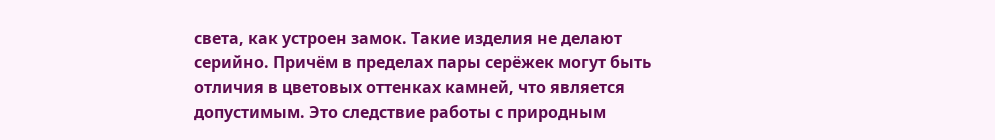света, как устроен замок. Такие изделия не делают серийно. Причём в пределах пары серёжек могут быть отличия в цветовых оттенках камней, что является допустимым. Это следствие работы с природным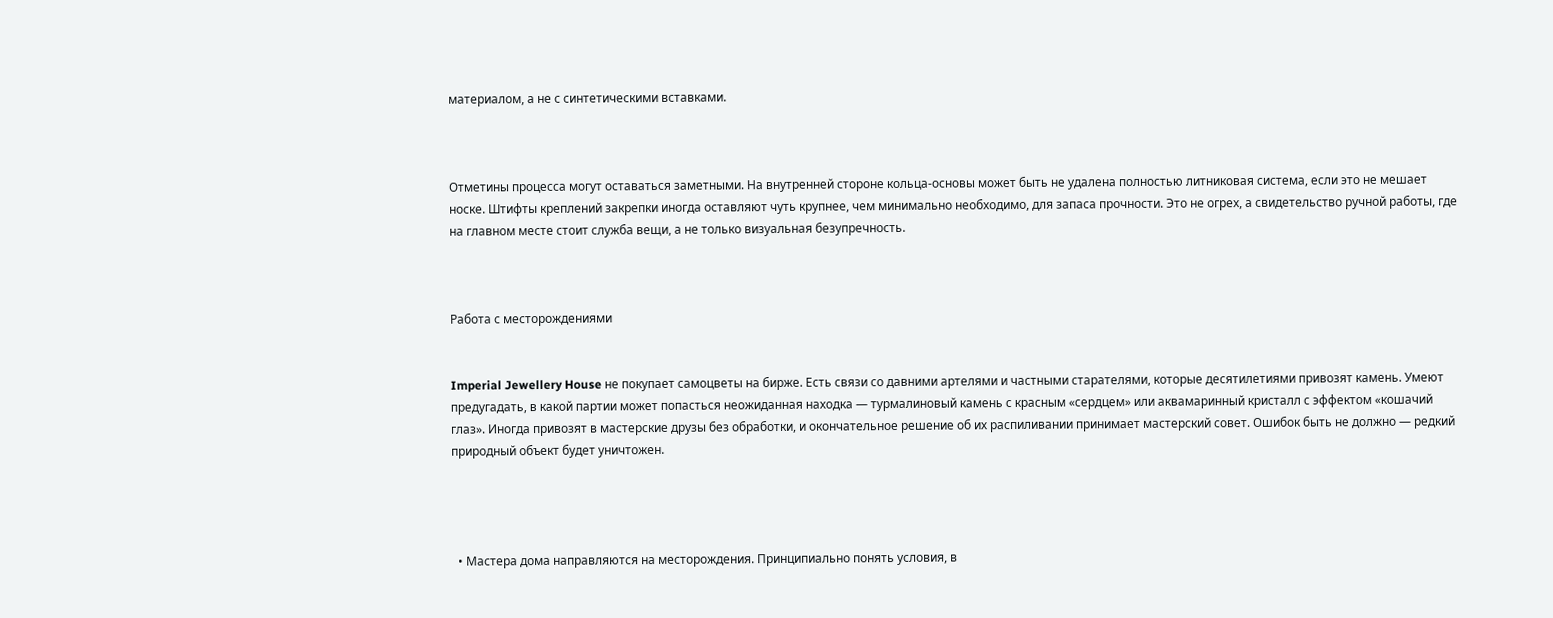материалом, а не с синтетическими вставками.



Отметины процесса могут оставаться заметными. На внутренней стороне кольца-основы может быть не удалена полностью литниковая система, если это не мешает носке. Штифты креплений закрепки иногда оставляют чуть крупнее, чем минимально необходимо, для запаса прочности. Это не огрех, а свидетельство ручной работы, где на главном месте стоит служба вещи, а не только визуальная безупречность.



Работа с месторождениями


Imperial Jewellery House не покупает самоцветы на бирже. Есть связи со давними артелями и частными старателями, которые десятилетиями привозят камень. Умеют предугадать, в какой партии может попасться неожиданная находка — турмалиновый камень с красным «сердцем» или аквамаринный кристалл с эффектом «кошачий глаз». Иногда привозят в мастерские друзы без обработки, и окончательное решение об их распиливании принимает мастерский совет. Ошибок быть не должно — редкий природный объект будет уничтожен.




  • Мастера дома направляются на месторождения. Принципиально понять условия, в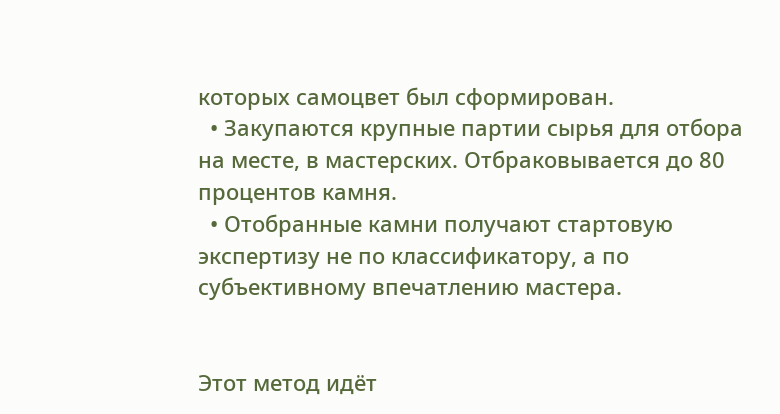которых самоцвет был сформирован.
  • Закупаются крупные партии сырья для отбора на месте, в мастерских. Отбраковывается до 80 процентов камня.
  • Отобранные камни получают стартовую экспертизу не по классификатору, а по субъективному впечатлению мастера.


Этот метод идёт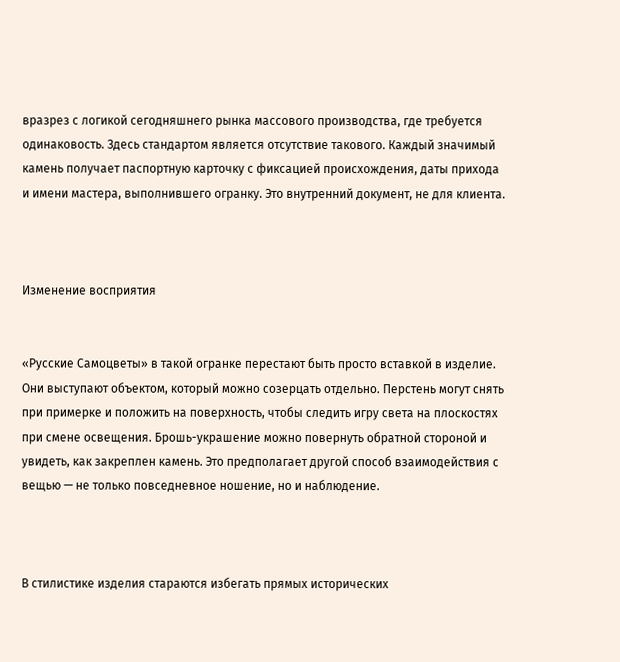вразрез с логикой сегодняшнего рынка массового производства, где требуется одинаковость. Здесь стандартом является отсутствие такового. Каждый значимый камень получает паспортную карточку с фиксацией происхождения, даты прихода и имени мастера, выполнившего огранку. Это внутренний документ, не для клиента.



Изменение восприятия


«Русские Самоцветы» в такой огранке перестают быть просто вставкой в изделие. Они выступают объектом, который можно созерцать отдельно. Перстень могут снять при примерке и положить на поверхность, чтобы следить игру света на плоскостях при смене освещения. Брошь-украшение можно повернуть обратной стороной и увидеть, как закреплен камень. Это предполагает другой способ взаимодействия с вещью — не только повседневное ношение, но и наблюдение.



В стилистике изделия стараются избегать прямых исторических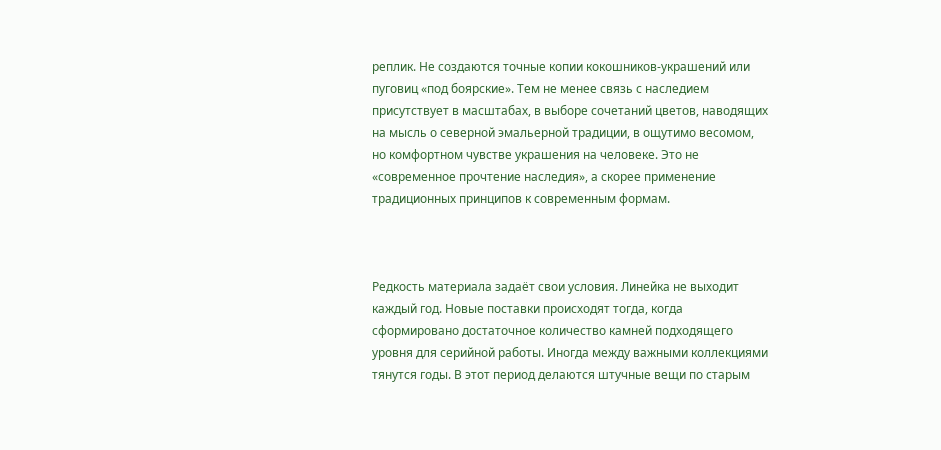реплик. Не создаются точные копии кокошников-украшений или пуговиц «под боярские». Тем не менее связь с наследием присутствует в масштабах, в выборе сочетаний цветов, наводящих на мысль о северной эмальерной традиции, в ощутимо весомом, но комфортном чувстве украшения на человеке. Это не «современное прочтение наследия», а скорее применение традиционных принципов к современным формам.



Редкость материала задаёт свои условия. Линейка не выходит каждый год. Новые поставки происходят тогда, когда сформировано достаточное количество камней подходящего уровня для серийной работы. Иногда между важными коллекциями тянутся годы. В этот период делаются штучные вещи по старым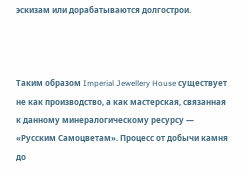эскизам или дорабатываются долгострои.



Таким образом Imperial Jewellery House существует не как производство, а как мастерская, связанная к данному минералогическому ресурсу — «Русским Самоцветам». Процесс от добычи камня до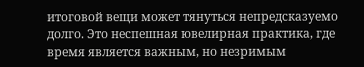итоговой вещи может тянуться непредсказуемо долго. Это неспешная ювелирная практика, где время является важным, но незримым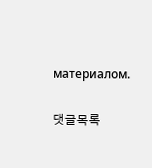материалом.

댓글목록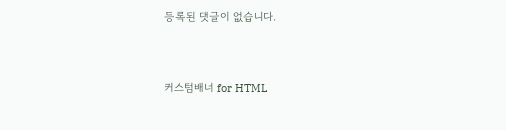등록된 댓글이 없습니다.


커스텀배너 for HTML